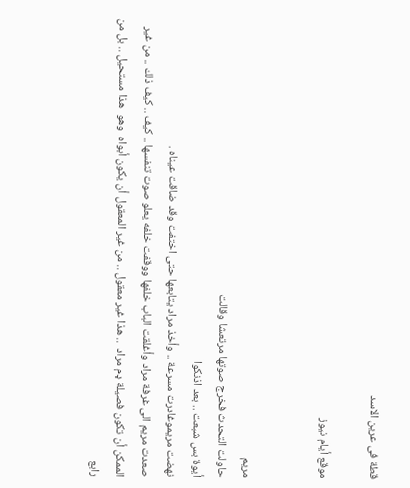قطة فى عرين الاسد

موقع أيام نيوز


مريم
حاولت التحدث فخرج صوتها مرتعشا وقالت
أيوة بس شبعت .. بعد اذنكوا
نهضت مريموغادرت مسرعة .. وأخذ مراد يتابعها حتى اختفت وقد ضاقت عيناه .
صعدت مريم الى غرفة مراد وأغلقت الباب خلفها ووقفت خلفه يعلو صوت تنفسها .. كيف .. كيف ذلك .. من غير الممكن أن تكون فصيلة ډم مراد  .. هذا غير معقول .. من غير المعقول أن يكون أبواه  وهو  هذا مستحيل .. بل من رابع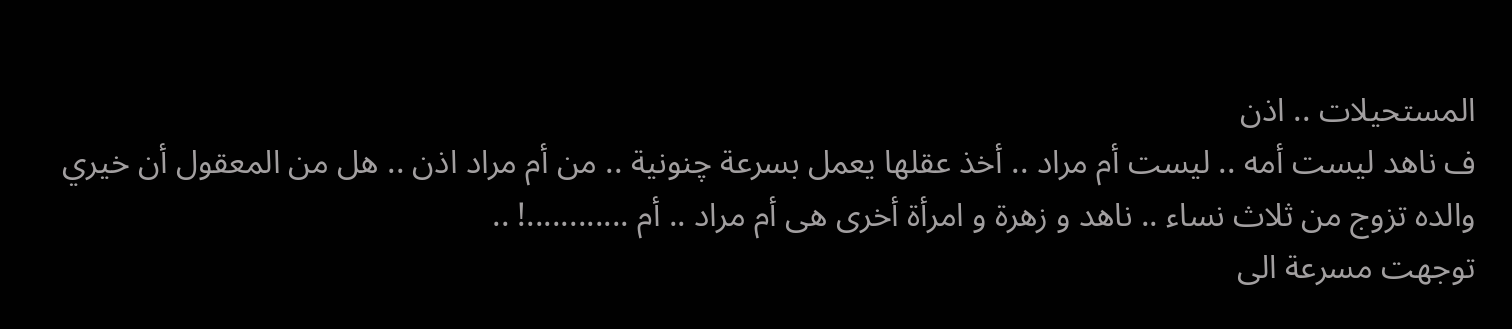المستحيلات .. اذن
ف ناهد ليست أمه .. ليست أم مراد .. أخذ عقلها يعمل بسرعة چنونية .. من أم مراد اذن .. هل من المعقول أن خيري والده تزوج من ثلاث نساء .. ناهد و زهرة و امرأة أخرى هى أم مراد .. أم ............! ..
توجهت مسرعة الى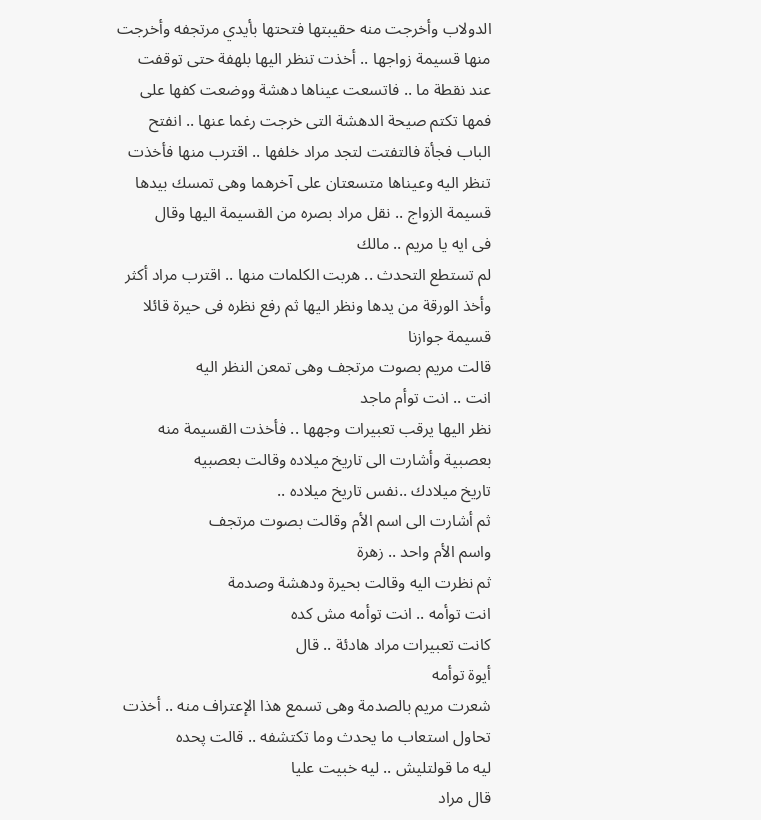الدولاب وأخرجت منه حقيبتها فتحتها بأيدي مرتجفه وأخرجت منها قسيمة زواجها .. أخذت تنظر اليها بلهفة حتى توقفت عند نقطة ما .. فاتسعت عيناها دهشة ووضعت كفها على فمها تكتم صيحة الدهشة التى خرجت رغما عنها .. انفتح الباب فجأة فالتفتت لتجد مراد خلفها .. اقترب منها فأخذت تنظر اليه وعيناها متسعتان على آخرهما وهى تمسك بيدها قسيمة الزواج .. نقل مراد بصره من القسيمة اليها وقال
فى ايه يا مريم .. مالك
لم تستطع التحدث .. هربت الكلمات منها .. اقترب مراد أكثر وأخذ الورقة من يدها ونظر اليها ثم رفع نظره فى حيرة قائلا
قسيمة جوازنا
قالت مريم بصوت مرتجف وهى تمعن النظر اليه
انت .. انت توأم ماجد
نظر اليها يرقب تعبيرات وجهها .. فأخذت القسيمة منه بعصبية وأشارت الى تاريخ ميلاده وقالت بعصبيه
تاريخ ميلادك ..نفس تاريخ ميلاده ..
ثم أشارت الى اسم الأم وقالت بصوت مرتجف
واسم الأم واحد .. زهرة
ثم نظرت اليه وقالت بحيرة ودهشة وصدمة
انت توأمه .. انت توأمه مش كده
كانت تعبيرات مراد هادئة .. قال
أيوة توأمه
شعرت مريم بالصدمة وهى تسمع هذا الإعتراف منه .. أخذت تحاول استعاب ما يحدث وما تكتشفه .. قالت پحده
ليه ما قولتليش .. ليه خبيت عليا
قال مراد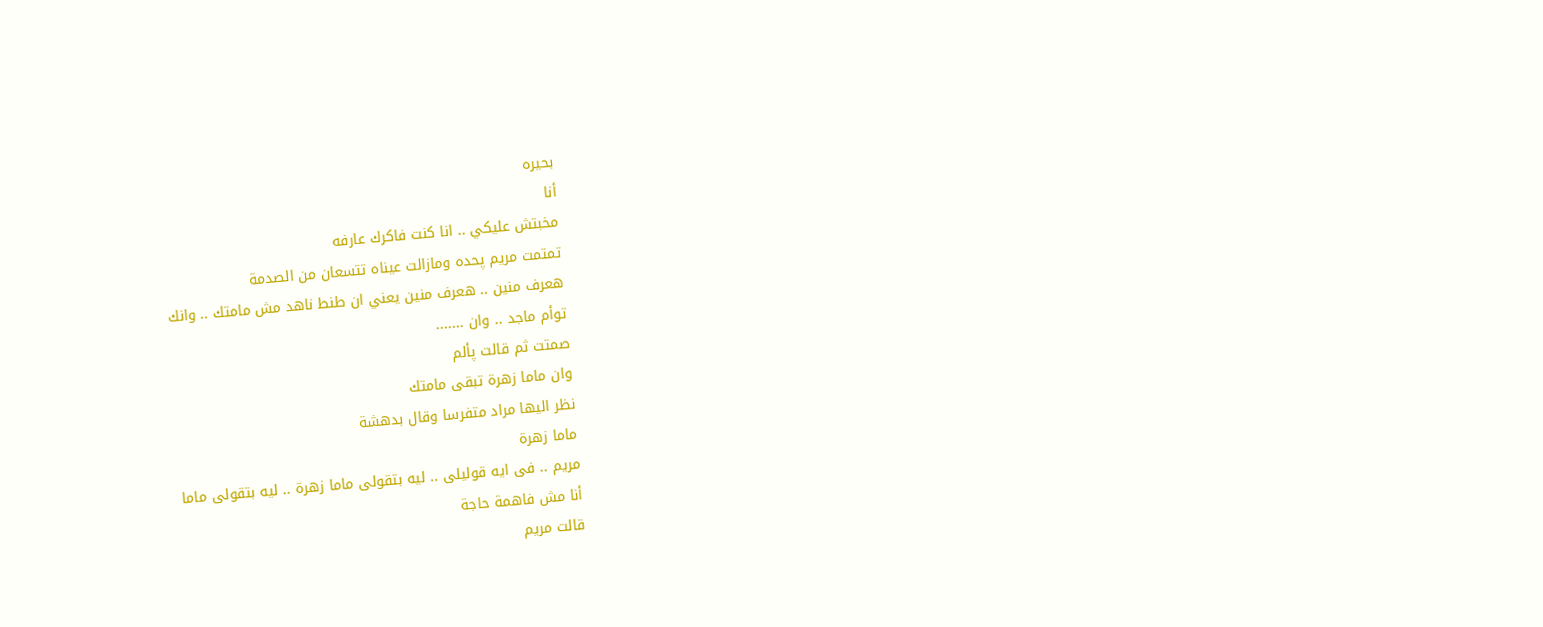بحيره
أنا
مخبتش عليكي .. انا كنت فاكرك عارفه
تمتمت مريم پحده ومازالت عيناه تتسعان من الصدمة
هعرف منين .. هعرف منين يعني ان طنط ناهد مش مامتك .. وانك
توأم ماجد .. وان .......
صمتت ثم قالت پألم
وان ماما زهرة تبقى مامتك
نظر اليها مراد متفرسا وقال بدهشة
ماما زهرة
مريم .. فى ايه قوليلى .. ليه بتقولى ماما زهرة .. ليه بتقولى ماما
أنا مش فاهمة حاجة
قالت مريم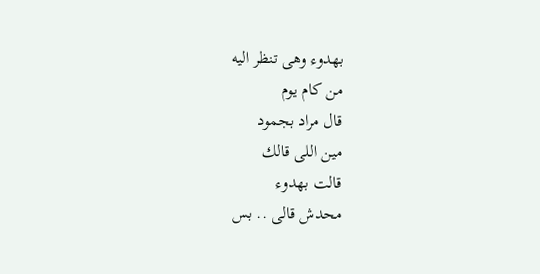بهدوء وهى تنظر اليه
من كام يوم
قال مراد بجمود
مين اللى قالك
قالت بهدوء
محدش قالى .. بس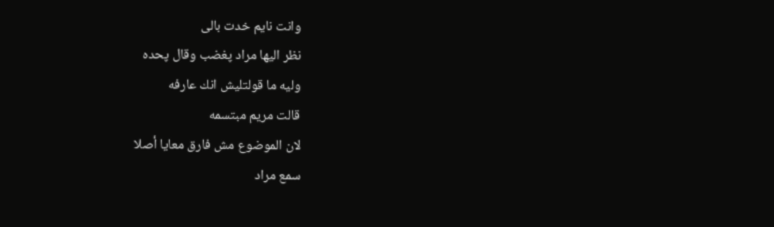وانت نايم خدت بالى
نظر اليها مراد پغضب وقال پحده
وليه ما قولتليش انك عارفه
قالت مريم مبتسمه
لان الموضوع مش فارق معايا أصلا
سمع مراد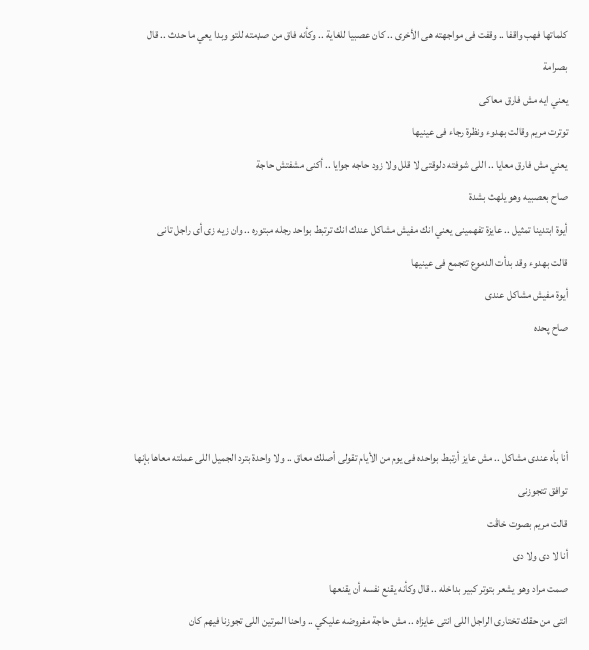كلماتها فهب واقفا .. وقفت فى مواجهته هى الأخرى .. كان عصبيا للغاية .. وكأنه فاق من صډمته للتو وبدا يعي ما حدث .. قال بصرامة
يعني ايه مش فارق معاكى
توترت مريم وقالت بهدوء ونظرة رجاء فى عينيها
يعني مش فارق معايا .. اللى شوفته دلوقتى لا قلل ولا زود حاجه جوايا .. أكنى مشفتش حاجة
صاح بعصبيه وهو يلهث بشدة
أيوة ابتدينا تمثيل .. عايزة تفهمينى يعني انك مفيش مشاكل عندك انك ترتبط بواحد رجله مبتوره .. وان زيه زى أى راجل تانى
قالت بهدوء وقد بدأت الدموع تتجمع فى عينيها
أيوة مفيش مشاكل عندى
صاح پحده



أنا بأه عندى مشاكل .. مش عايز أرتبط بواحده فى يوم من الأيام تقولى أصلك معاق .. ولا واحدة بترد الجميل اللى عملته معاها بإنها توافق تتجوزنى
قالت مريم بصوت خاڤت
أنا لا دى ولا دى
صمت مراد وهو يشعر بتوتر كبير بداخله .. قال وكأنه يقنع نفسه أن يقنعها
انتى من حقك تختارى الراجل اللى انتى عايزاه .. مش حاجة مفروضه عليكي .. واحنا المرتين اللى تجوزنا فيهم كان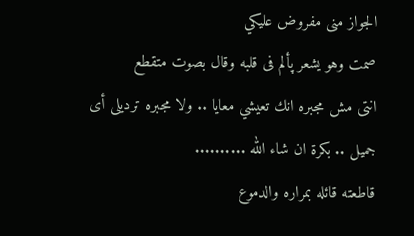الجواز منى مفروض عليكي
صمت وهو يشعر پألم فى قلبه وقال بصوت متقطع
انتى مش مجبره انك تعيشي معايا .. ولا مجبره ترديلى أى جميل .. بكرة ان شاء الله ..........
قاطعته قائله بمراره والدموع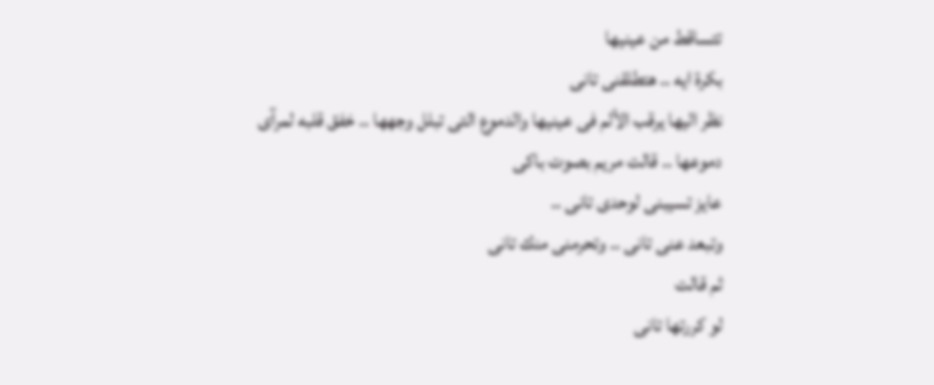تتساقط من عينيها
بكرة ايه .. هتطلقنى تانى
نظر اليها يرقب الألم فى عينيها والدموع التى تبلل وجهها .. خفق قلبه لمرآى دموعها .. قالت مريم بصوت باكى
عايز تسيبنى لوحدى تانى ..
وتبعد عنى تانى .. وتحرمنى منك تانى
ثم قالت
لو كررتها تانى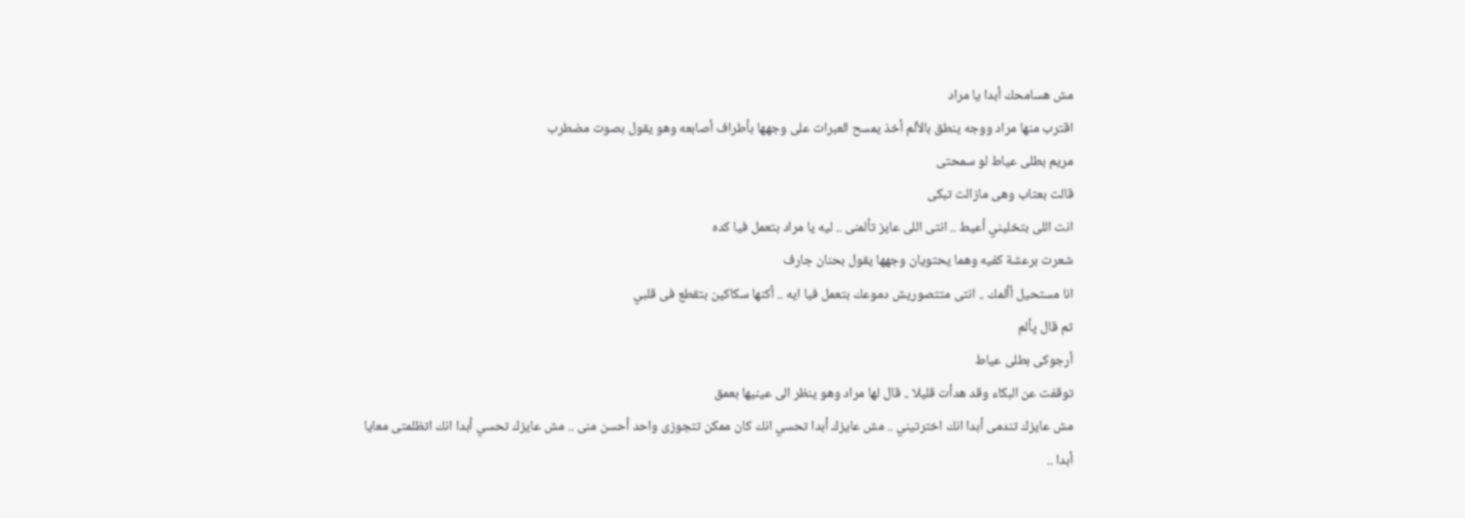مش هسامحك أبدا يا مراد
اقترب منها مراد ووجه ينطق بالألم أخذ يمسح العبرات على وجهها بأطراف أصابعه وهو يقول بصوت مضطرب
مريم بطلى عياط لو سمحتى
قالت بعتاب وهى مازالت تبكى
انت اللى بتخليني أعيط .. انتى اللى عايز تألمنى .. ليه يا مراد بتعمل فيا كده
شعرت برعشة كفيه وهما يحتويان وجهها يقول بحنان جارف
انا مستحيل أألمك .. انتى متتصوريش دموعك بتعمل فيا ايه .. أكنها سكاكين بتقطع فى قلبي
ثم قال پألم
أرجوكى بطلى عياط
توقفت عن البكاء وقد هدأت قليلا .. قال لها مراد وهو ينظر الى عينيها بعمق
مش عايزك تندمى أبدا انك اخترتيني .. مش عايزك أبدا تحسي انك كان ممكن تتجوزى واحد أحسن منى .. مش عايزك تحسي أبدا انك اتظلمتى معايا
أبدا ..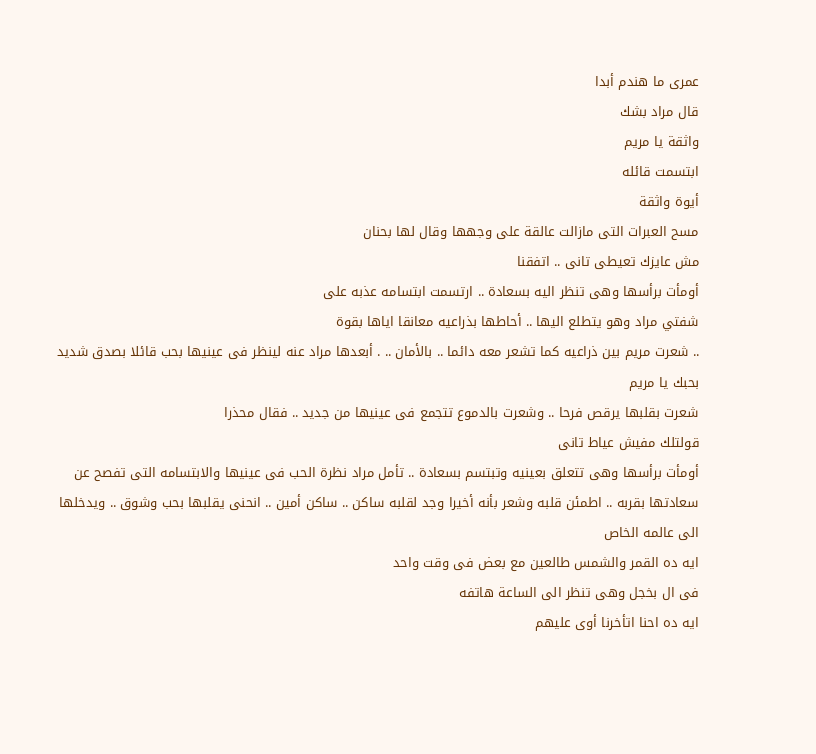عمرى ما هندم أبدا
قال مراد بشك
واثقة يا مريم
ابتسمت قائله
أيوة واثقة
مسح العبرات التى مازالت عالقة على وجهها وقال لها بحنان
مش عايزك تعيطى تانى .. اتفقنا
أومأت برأسها وهى تنظر اليه بسعادة .. ارتسمت ابتسامه عذبه على
شفتي مراد وهو يتطلع اليها .. أحاطها بذراعيه معانقا اياها بقوة
.. شعرت مريم بين ذراعيه كما تشعر معه دائما .. بالأمان .. . أبعدها مراد عنه لينظر فى عينيها بحب قائلا بصدق شديد
بحبك يا مريم
شعرت بقلبها يرقص فرحا .. وشعرت بالدموع تتجمع فى عينيها من جديد .. فقال محذرا
قولتلك مفيش عياط تانى
أومأت برأسها وهى تتعلق بعينيه وتبتسم بسعادة .. تأمل مراد نظرة الحب فى عينيها والابتسامه التى تفصح عن سعادتها بقربه .. اطمئن قلبه وشعر بأنه أخيرا وجد لقلبه ساكن .. ساكن أمين .. انحنى يقلبها بحب وشوق .. ويدخلها الى عالمه الخاص
ايه ده القمر والشمس طالعين مع بعض فى وقت واحد
فى ال بخجل وهى تنظر الى الساعة هاتفه
ايه ده احنا اتأخرنا أوى عليهم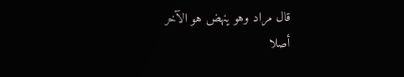قال مراد وهو ينهض هو الآخر
أصلا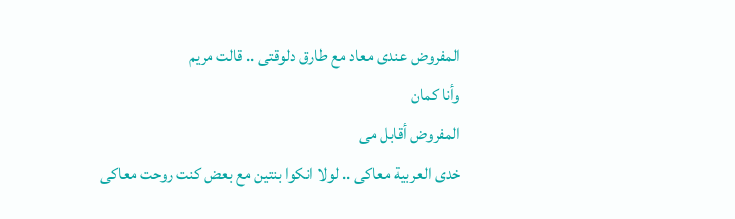المفروض عندى معاد مع طارق دلوقتى .. قالت مريم
وأنا كمان
المفروض أقابل مى
خدى العربية معاكى .. لولا انكوا بنتين مع بعض كنت روحت معاكى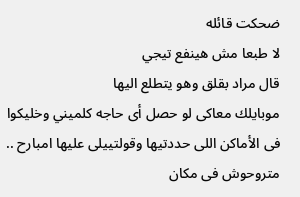ضحكت قائله
لا طبعا مش هينفع تيجي
قال مراد بقلق وهو يتطلع اليها
موبايلك معاكى لو حصل أى حاجه كلميني وخليكوا فى الأماكن اللى حددتيها وقولتييلى عليها امبارح .. متروحوش فى مكان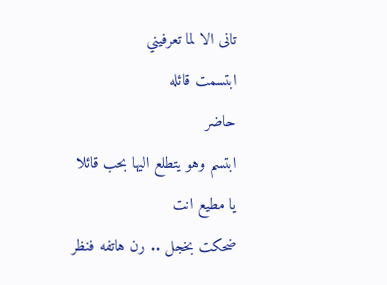تانى الا لما تعرفيني
ابتسمت قائله
حاضر
ابتسم وهو يتطلع اليها بحب قائلا
يا مطيع انت
ضحكت بخجل .. رن هاتفه فنظر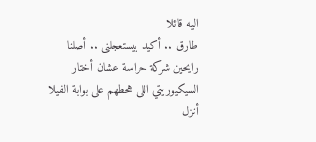اليه قائلا
طارق .. أكيد بيستعجلنى .. أصلنا رايحين شركة حراسة عشان أختار السيكيوريتي اللى هحطهم على بوابة الفيلا
أنزل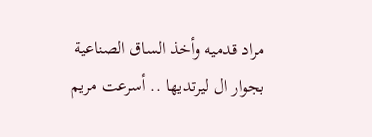مراد قدميه وأخذ الساق الصناعية بجوار ال ليرتديها .. أسرعت مريم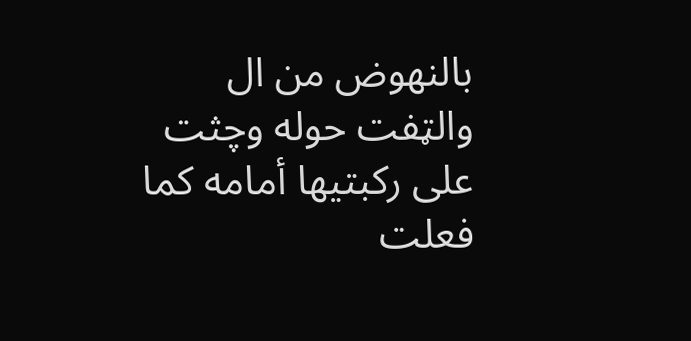بالنهوض من ال والټفت حوله وچثت على ركبتيها أمامه كما فعلت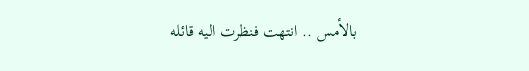بالأمس .. انتهت فنظرت اليه قائله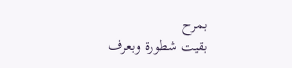بمرح
بقيت شطورة وبعرف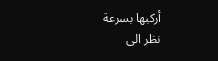أركبها بسرعة
نظر الى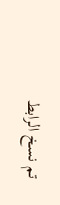تم نسخ الرابط